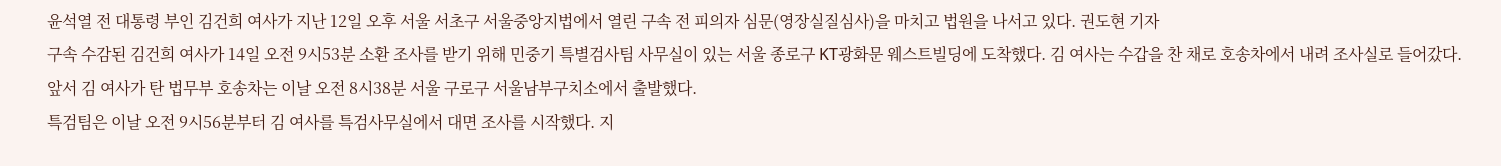윤석열 전 대통령 부인 김건희 여사가 지난 12일 오후 서울 서초구 서울중앙지법에서 열린 구속 전 피의자 심문(영장실질심사)을 마치고 법원을 나서고 있다. 권도현 기자
구속 수감된 김건희 여사가 14일 오전 9시53분 소환 조사를 받기 위해 민중기 특별검사팀 사무실이 있는 서울 종로구 KT광화문 웨스트빌딩에 도착했다. 김 여사는 수갑을 찬 채로 호송차에서 내려 조사실로 들어갔다.
앞서 김 여사가 탄 법무부 호송차는 이날 오전 8시38분 서울 구로구 서울남부구치소에서 출발했다.
특검팀은 이날 오전 9시56분부터 김 여사를 특검사무실에서 대면 조사를 시작했다. 지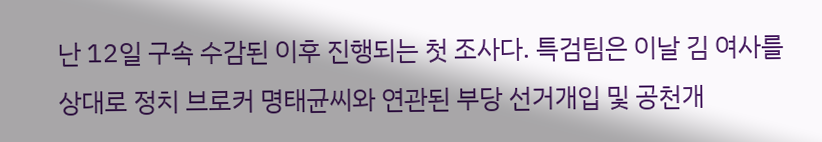난 12일 구속 수감된 이후 진행되는 첫 조사다. 특검팀은 이날 김 여사를 상대로 정치 브로커 명태균씨와 연관된 부당 선거개입 및 공천개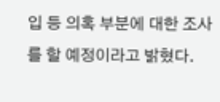입 등 의혹 부분에 대한 조사를 할 예정이라고 밝혔다.